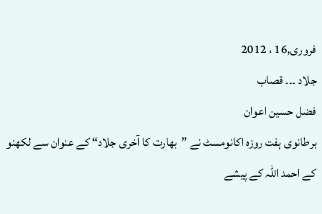فروری,16 ، 2012
جلاد ۔۔۔ قصاب
فضل حسین اعوان
برطانوی ہفت روزہ اکانومسٹ نے ”بھارت کا آخری جلاد“ کے عنوان سے لکھنو کے احمد اللہ کے پیشے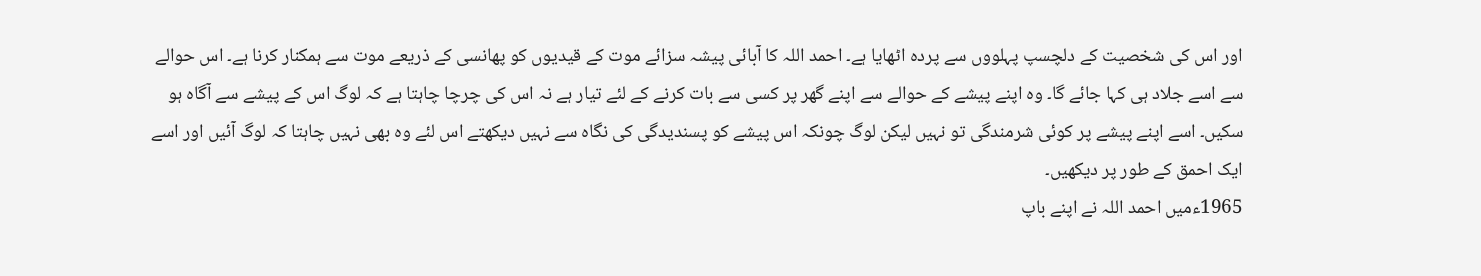اور اس کی شخصیت کے دلچسپ پہلووں سے پردہ اٹھایا ہے۔ احمد اللہ کا آبائی پیشہ سزائے موت کے قیدیوں کو پھانسی کے ذریعے موت سے ہمکنار کرنا ہے۔ اس حوالے سے اسے جلاد ہی کہا جائے گا۔ وہ اپنے پیشے کے حوالے سے اپنے گھر پر کسی سے بات کرنے کے لئے تیار ہے نہ اس کی چرچا چاہتا ہے کہ لوگ اس کے پیشے سے آگاہ ہو سکیں۔ اسے اپنے پیشے پر کوئی شرمندگی تو نہیں لیکن لوگ چونکہ اس پیشے کو پسندیدگی کی نگاہ سے نہیں دیکھتے اس لئے وہ بھی نہیں چاہتا کہ لوگ آئیں اور اسے ایک احمق کے طور پر دیکھیں۔
1965ءمیں احمد اللہ نے اپنے باپ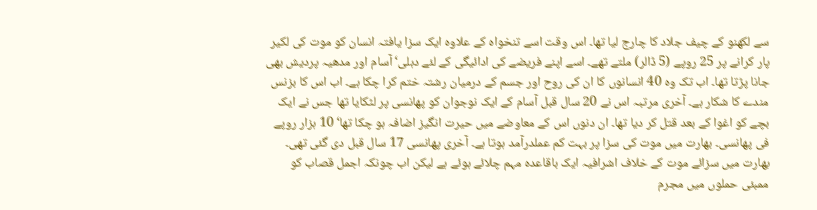سے لکھنو کے چیف جلاد کا چارج لیا تھا۔ اس وقت اسے تنخواہ کے علاوہ ایک سزا یافتہ انسان کو موت کی لکیر پار کرانے پر 25 روپے (5 ڈالر) ملتے تھے۔ اسے اپنے فریضے کی ادائیگی کے لئے دہلی‘ آسام اور مدھیہ پردیش بھی جانا پڑتا تھا۔ اب تک وہ 40 انسانوں کا ان کی روح اور جسم کے درمیان رشتہ ختم کرا چکا ہے۔ اب اس کا بزنس مندے کا شکار ہے۔ آخری مرتبہ اس نے 20 سال قبل آسام کے ایک نوجوان کو پھانسی پر لٹکایا تھا جس نے ایک بچے کو اغوا کے بعد قتل کر دیا تھا۔ ان دنوں اس کے معاوضے میں حیرت انگیز اضافہ ہو چکا تھا‘ 10 ہزار روپے فی پھانسی۔ بھارت میں موت کی سزا پر بہت کم عملدرآمد ہوتا ہے۔ آخری پھانسی 17 سال قبل دی گئی تھی۔ بھارت میں سزائے موت کے خلاف اشرافیہ ایک باقاعدہ مہم چلائے ہوئے ہے لیکن اب چونکہ اجمل قصاب کو ممبئی حملوں میں مجرم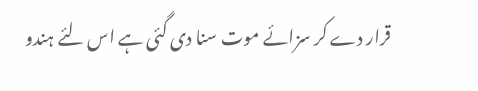قرار دے کر سزائے موت سنا دی گئی ہے اس لئے ہندو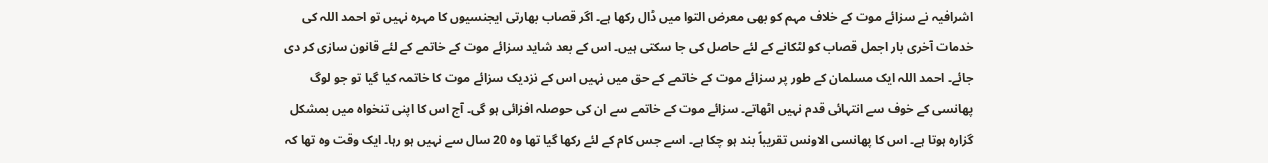اشرافیہ نے سزائے موت کے خلاف مہم کو بھی معرض التوا میں ڈال رکھا ہے۔ اگر قصاب بھارتی ایجنسیوں کا مہرہ نہیں تو احمد اللہ کی خدمات آخری بار اجمل قصاب کو لٹکانے کے لئے حاصل کی جا سکتی ہیں۔ اس کے بعد شاید سزائے موت کے خاتمے کے لئے قانون سازی کر دی جائے۔ احمد اللہ ایک مسلمان کے طور پر سزائے موت کے خاتمے کے حق میں نہیں اس کے نزدیک سزائے موت کا خاتمہ کیا گیا تو جو لوگ پھانسی کے خوف سے انتہائی قدم نہیں اٹھاتے۔ سزائے موت کے خاتمے سے ان کی حوصلہ افزائی ہو گی۔ آج اس کا اپنی تنخواہ میں بمشکل گزارہ ہوتا ہے۔ اس کا پھانسی الاونس تقریباً بند ہو چکا ہے۔ اسے جس کام کے لئے رکھا گیا تھا وہ 20 سال سے نہیں ہو رہا۔ ایک وقت وہ تھا کہ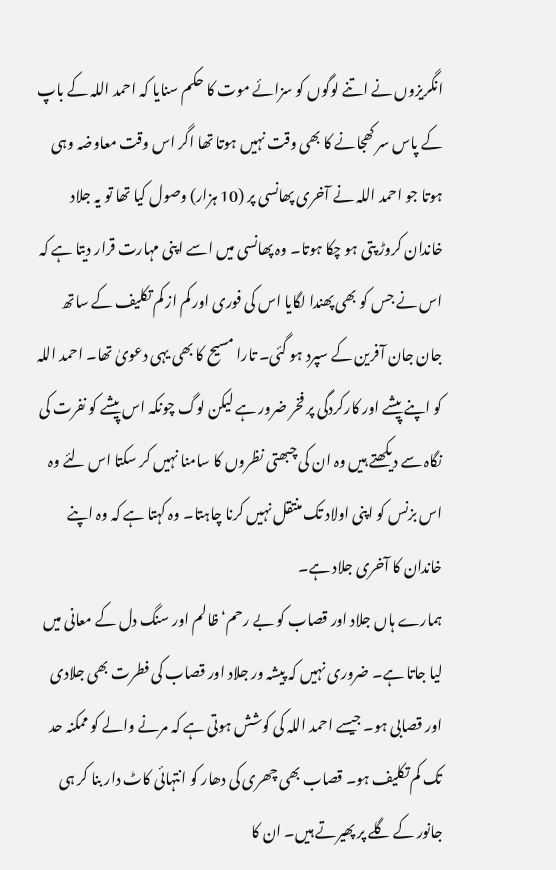انگریزوں نے اتنے لوگوں کو سزائے موت کا حکم سنایا کہ احمد اللہ کے باپ کے پاس سر کھجانے کا بھی وقت نہیں ہوتا تھا اگر اس وقت معاوضہ وہی ہوتا جو احمد اللہ نے آخری پھانسی پر (10 ہزار) وصول کیا تھا تو یہ جلاد خاندان کروڑ پتی ہو چکا ہوتا۔ وہ پھانسی میں اسے اپنی مہارت قرار دیتا ہے کہ اس نے جس کو بھی پھندا لگایا اس کی فوری اور کم از کم تکلیف کے ساتھ جان جان آفرین کے سپرد ہو گئی۔ تارا مسیح کا بھی یہی دعویٰ تھا۔ احمد اللہ کو اپنے پیشے اور کارکردگی پر فخر ضرور ہے لیکن لوگ چونکہ اس پیشے کو نفرت کی نگاہ سے دیکھتے ہیں وہ ان کی چبھتی نظروں کا سامنا نہیں کر سکتا اس لئے وہ اس بزنس کو اپنی اولاد تک منتقل نہیں کرنا چاہتا۔ وہ کہتا ہے کہ وہ اپنے خاندان کا آخری جلاد ہے۔
ہمارے ہاں جلاد اور قصاب کو بے رحم‘ ظالم اور سنگ دل کے معانی میں لیا جاتا ہے۔ ضروری نہیں کہ پیشہ ور جلاد اور قصاب کی فطرت بھی جلادی اور قصابی ہو۔ جیسے احمد اللہ کی کوشش ہوتی ہے کہ مرنے والے کو ممکنہ حد تک کم تکلیف ہو۔ قصاب بھی چھری کی دھار کو انتہائی کاٹ دار بنا کر ہی جانور کے گلے پر پھیرتے ہیں۔ ان کا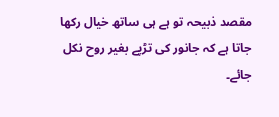مقصد ذبیحہ تو ہے ہی ساتھ خیال رکھا جاتا ہے کہ جانور کی تڑپے بغیر روح نکل جائے۔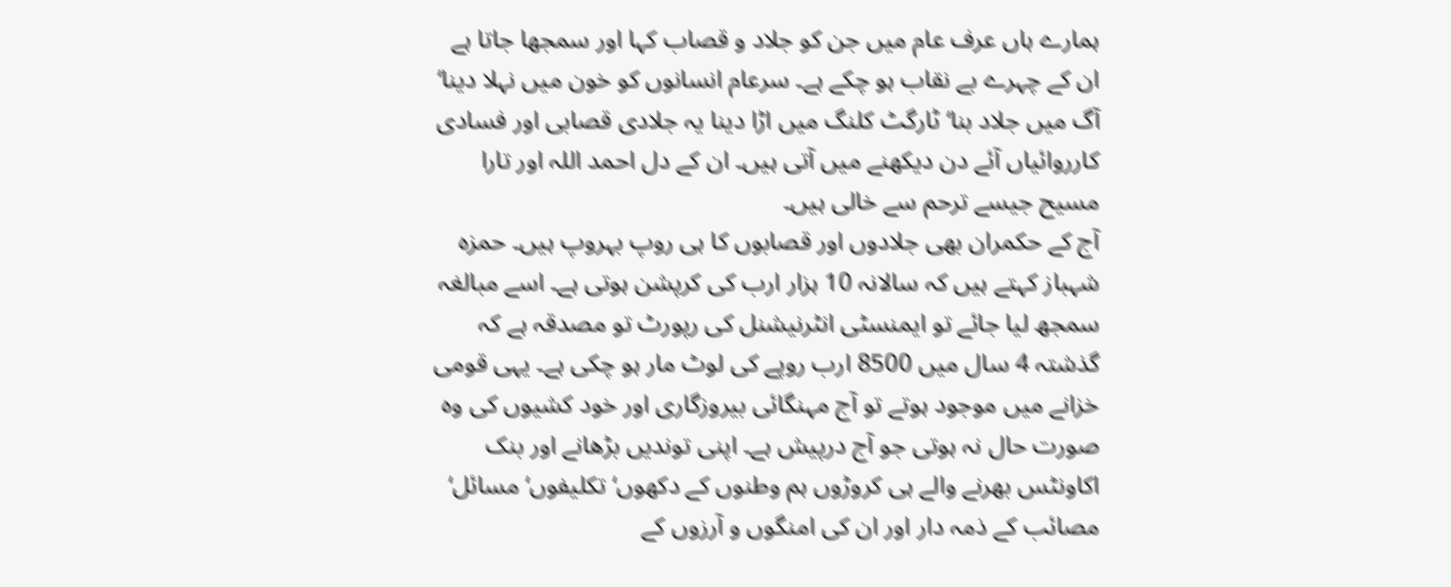ہمارے ہاں عرف عام میں جن کو جلاد و قصاب کہا اور سمجھا جاتا ہے ان کے چہرے بے نقاب ہو چکے ہے۔ سرعام انسانوں کو خون میں نہلا دینا‘ آگ میں جلاد بنا‘ ٹارگٹ کلنگ میں اڑا دینا یہ جلادی قصابی اور فسادی کارروائیاں آئے دن دیکھنے میں آتی ہیں۔ ان کے دل احمد اللہ اور تارا مسیح جیسے ترحم سے خالی ہیں۔
آج کے حکمران بھی جلادوں اور قصابوں کا ہی روپ بہروپ ہیں۔ حمزہ شہباز کہتے ہیں کہ سالانہ 10 ہزار ارب کی کرپشن ہوتی ہے۔ اسے مبالغہ سمجھ لیا جائے تو ایمنسٹی انٹرنیشنل کی رپورٹ تو مصدقہ ہے کہ گذشتہ 4 سال میں 8500 ارب روپے کی لوٹ مار ہو چکی ہے۔ یہی قومی خزانے میں موجود ہوتے تو آج مہنگائی بیروزگاری اور خود کشیوں کی وہ صورت حال نہ ہوتی جو آج درپیش ہے۔ اپنی توندیں بڑھانے اور بنک اکاونٹس بھرنے والے ہی کروڑوں ہم وطنوں کے دکھوں‘ تکلیفوں‘ مسائل‘ مصائب کے ذمہ دار اور ان کی امنگوں و آرزوں کے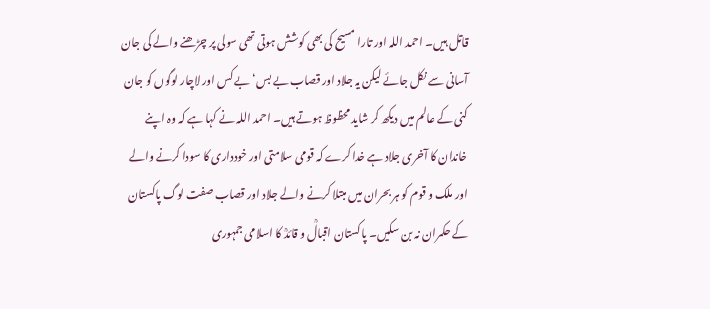قاتل ہیں۔ احمد اللہ اور تارا مسیح کی بھی کوشش ہوتی تھی سولی پر چڑھنے والے کی جان آسانی سے نکل جائے لیکن یہ جلاد اور قصاب بے بس‘ بے کس اور لاچار لوگوں کو جان کنی کے عالم میں دیکھ کر شاید محظوظ ہوتے ہیں۔ احمد اللہ نے کہا ہے کہ وہ اپنے خاندان کا آخری جلاد ہے خدا کرے کہ قومی سلامتی اور خودداری کا سودا کرنے والے اور ملک و قوم کو ہر بحران میں مبتلا کرنے والے جلاد اور قصاب صفت لوگ پاکستان کے حکمران نہ بن سکیں۔ پاکستان اقبالؒ و قائدؒ کا اسلامی جمہوری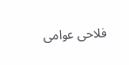فلاحی عوامی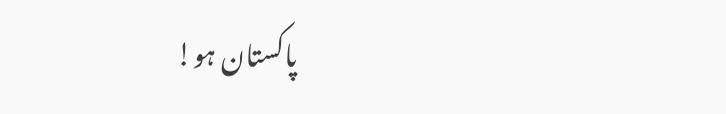پاکستان ہو!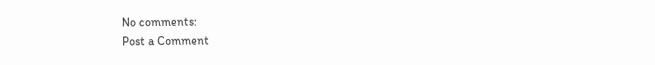No comments:
Post a Comment